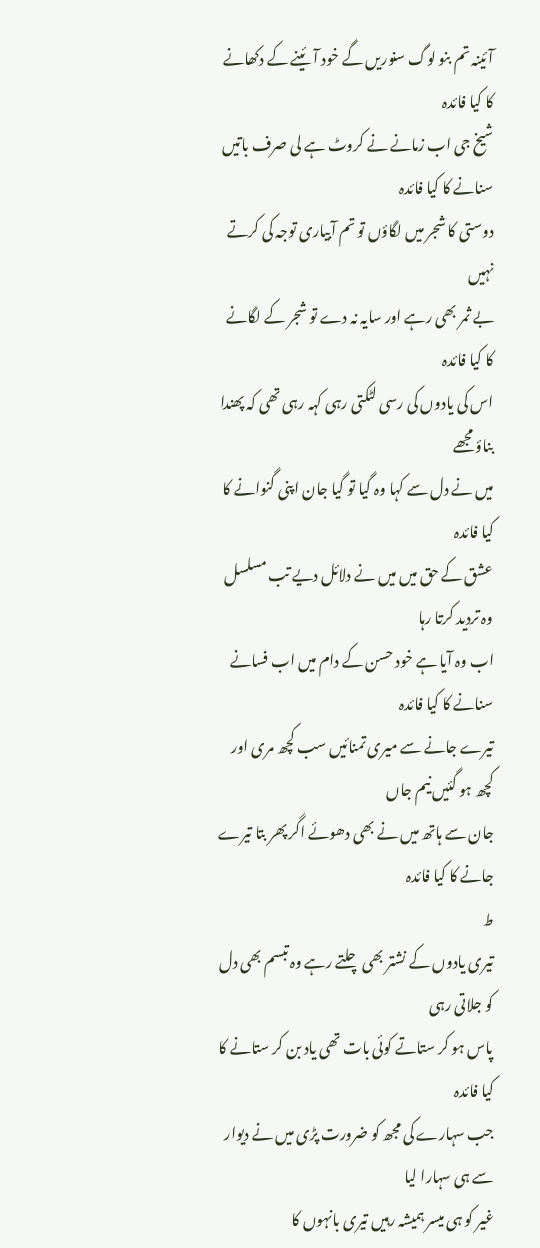آئینہ تم بنو لوگ سنوریں گے خود آئینے کے دکھانے کا کیا فائدہ
شیخ جی اب زمانے نے کروٹ ہے لی صرف باتیں سنانے کا کیا فائدہ
دوستی کا شجر میں لگاؤں تو تم آبیاری توجہ کی کرتے نہیں
بے ثمر بھی رہے اور سایہ نہ دے تو شجر کے لگانے کا کیا فائدہ
اس کی یادوں کی رسی لٹکتی رہی کہہ رہی تھی کہ پھندا بناؤ مجھے
میں نے دل سے کہا وہ گیا تو گیا جان اپنی گنوانے کا کیا فائدہ
عشق کے حق میں میں نے دلائل دیے تب مسلسل وہ تردید کرتا رہا
اب وہ آیا ہے خود حسن کے دام میں اب فسانے سنانے کا کیا فائدہ
تیرے جانے سے میری تمنائیں سب کچھ مری اور کچھ ہو گئیں نیم جاں
جان سے ہاتھ میں نے بھی دھوئے اگر پھر بتا تیرے جانے کا کیا فائدہ
ط
تیری یادوں کے نشتر بھی چلتے رہے وہ تبسم بھی دل کو جلاتی رہی
پاس ہو کر ستاتے کوئی بات تھی یاد بن کر ستانے کا کیا فائدہ
جب سہارے کی مجھ کو ضرورت پڑی میں نے دیوار سے ہی سہارا لیا
غیر کو ہی میسر ہمیشہ رہیں تیری بانہوں کا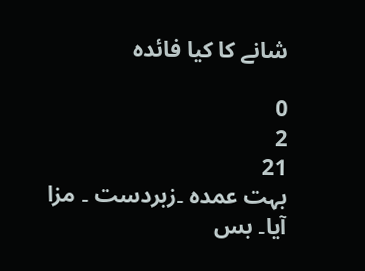شانے کا کیا فائدہ

0
2
21
بہت عمدہ ۔زبردست ۔ مزا آیا۔ بس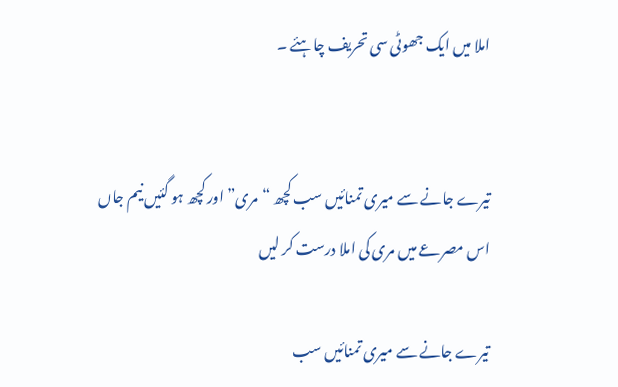املا میں ایک جھوٹی سی تحریف چاہئے ۔


تیرے جانے سے میری تمنائیں سب کچھ “مری” اور کچھ ہو گئیں نیم جاں
اس مصرعے میں مری کی املا درست کر لیں

تیرے جانے سے میری تمنائیں سب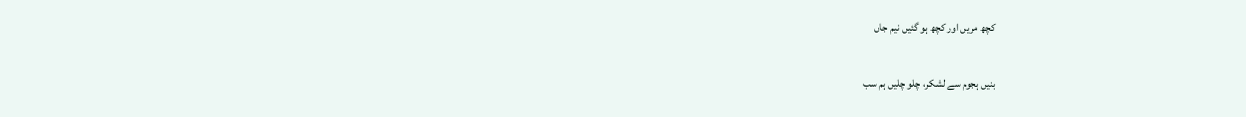کچھ مریں اور کچھ ہو گئیں نیم جاں


بنیں ہجوم سے لشکر، چلو چلیں ہم سب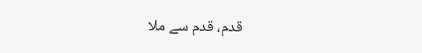قدم، قدم سے ملا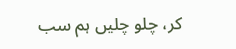کر، چلو چلیں ہم سب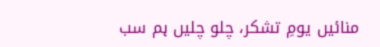منائیں یومِ تشکر، چلو چلیں ہم سب